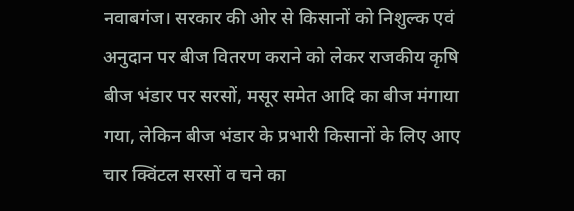नवाबगंज। सरकार की ओर से किसानों को निशुल्क एवं अनुदान पर बीज वितरण कराने को लेकर राजकीय कृषि बीज भंडार पर सरसों, मसूर समेत आदि का बीज मंगाया गया, लेकिन बीज भंडार के प्रभारी किसानों के लिए आए चार क्विंटल सरसों व चने का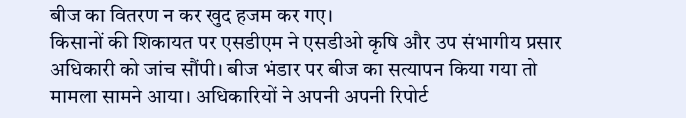बीज का वितरण न कर खुद हजम कर गए।
किसानों की शिकायत पर एसडीएम ने एसडीओ कृषि और उप संभागीय प्रसार अधिकारी को जांच सौंपी। बीज भंडार पर बीज का सत्यापन किया गया तो मामला सामने आया। अधिकारियों ने अपनी अपनी रिपोर्ट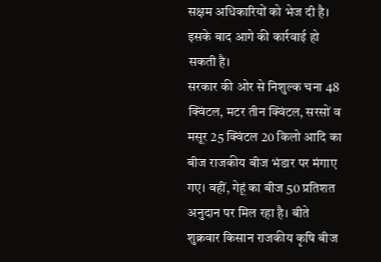सक्षम अधिकारियों को भेज दी है। इसके बाद आगे की कार्रवाई हो सकती है।
सरकार की ओर से निशुल्क चना 48 क्विंटल, मटर तीन क्विंटल, सरसों व मसूर 25 क्विंटल 20 किलो आदि का बीज राजकीय बीज भंडार पर मंगाए गए। वहीं, गेहूं का बीज 50 प्रतिशत अनुदान पर मिल रहा है। बीते शुक्रवार किसान राजकीय कृषि बीज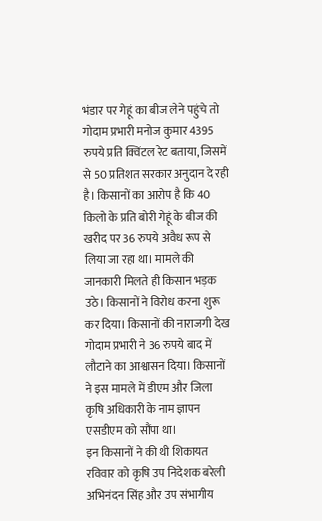भंडार पर गेहूं का बीज लेने पहुंचे तो गोदाम प्रभारी मनोज कुमार 4395 रुपये प्रति क्विंटल रेट बताया, जिसमें से 50 प्रतिशत सरकार अनुदान दे रही है। किसानों का आरोप है कि 40 किलो के प्रति बोरी गेहूं के बीज की खरीद पर 36 रुपये अवैध रूप से लिया जा रहा था। मामले की जानकारी मिलते ही किसान भड़क उठे। किसानों ने विरोध करना शुरू कर दिया। किसानों की नाराजगी देख गोदाम प्रभारी ने 36 रुपये बाद में लौटाने का आश्वासन दिया। किसानों ने इस मामले में डीएम और जिला कृषि अधिकारी के नाम ज्ञापन एसडीएम को सौंपा था।
इन किसानों ने की थी शिकायत
रविवार को कृषि उप निदेशक बरेली अभिनंदन सिंह और उप संभागीय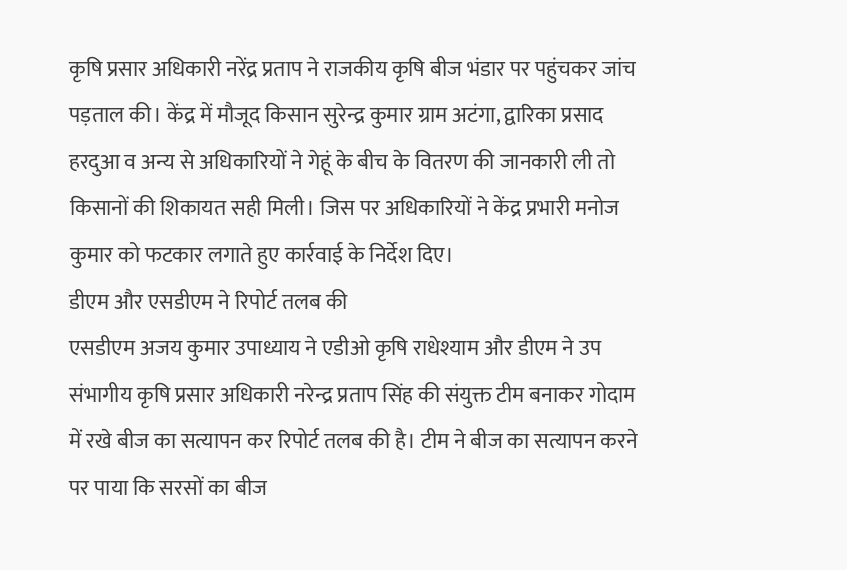कृषि प्रसार अधिकारी नरेंद्र प्रताप ने राजकीय कृषि बीज भंडार पर पहुंचकर जांच पड़ताल की। केंद्र में मौजूद किसान सुरेन्द्र कुमार ग्राम अटंगा, द्वारिका प्रसाद हरदुआ व अन्य से अधिकारियों ने गेहूं के बीच के वितरण की जानकारी ली तो किसानों की शिकायत सही मिली। जिस पर अधिकारियों ने केंद्र प्रभारी मनोज कुमार को फटकार लगाते हुए कार्रवाई के निर्देश दिए।
डीएम और एसडीएम ने रिपोर्ट तलब की
एसडीएम अजय कुमार उपाध्याय ने एडीओ कृषि राधेश्याम और डीएम ने उप संभागीय कृषि प्रसार अधिकारी नरेन्द्र प्रताप सिंह की संयुक्त टीम बनाकर गोदाम में रखे बीज का सत्यापन कर रिपोर्ट तलब की है। टीम ने बीज का सत्यापन करने पर पाया कि सरसों का बीज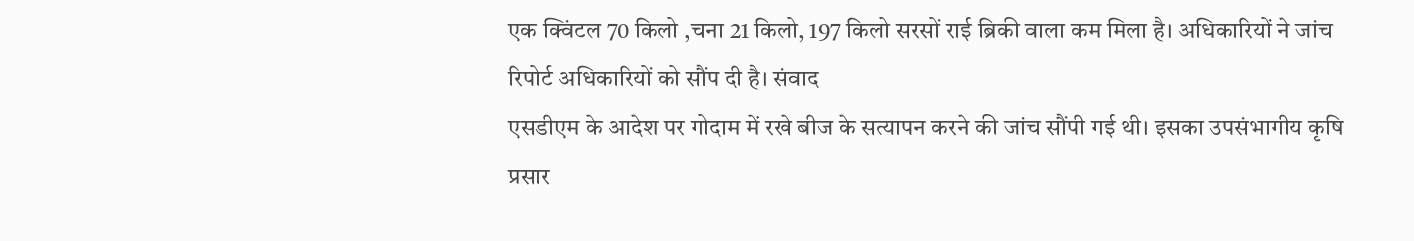एक क्विंटल 70 किलो ,चना 21 किलो, 197 किलो सरसों राई ब्रिकी वाला कम मिला है। अधिकारियों ने जांच रिपोर्ट अधिकारियों को सौंप दी है। संवाद
एसडीएम के आदेश पर गोदाम में रखे बीज के सत्यापन करने की जांच सौंपी गई थी। इसका उपसंभागीय कृषि प्रसार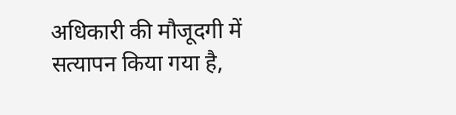अधिकारी की मौजूदगी में सत्यापन किया गया है,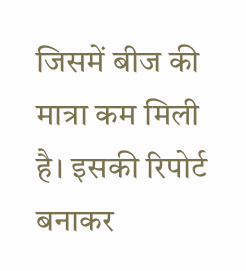जिसमें बीज की मात्रा कम मिली है। इसकी रिपोर्ट बनाकर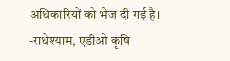अधिकारियों को भेज दी गई है।
-राधेश्याम, एडीओ कृषि